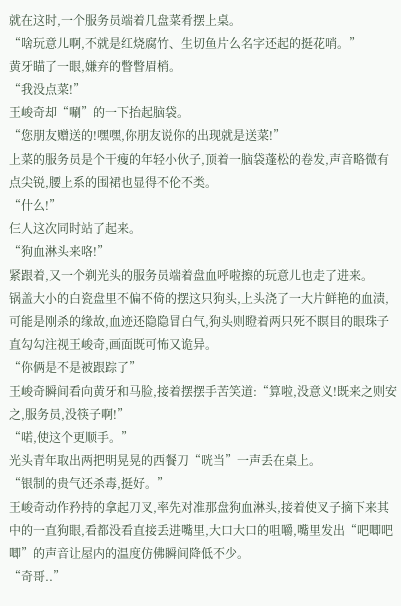就在这时,一个服务员端着几盘菜肴摆上桌。
“啥玩意儿啊,不就是红烧腐竹、生切鱼片么名字还起的挺花哨。”
黄牙瞄了一眼,嫌弃的瞥瞥眉梢。
“我没点菜!”
王峻奇却“唰”的一下抬起脑袋。
“您朋友赠送的!嘿嘿,你朋友说你的出现就是送菜!”
上菜的服务员是个干瘦的年轻小伙子,顶着一脑袋蓬松的卷发,声音略微有点尖锐,腰上系的围裙也显得不伦不类。
“什么!”
仨人这次同时站了起来。
“狗血淋头来咯!”
紧跟着,又一个剃光头的服务员端着盘血呼啦擦的玩意儿也走了进来。
锅盖大小的白瓷盘里不偏不倚的摆这只狗头,上头浇了一大片鲜艳的血渍,可能是刚杀的缘故,血迹还隐隐冒白气,狗头则瞪着两只死不瞑目的眼珠子直勾勾注视王峻奇,画面既可怖又诡异。
“你俩是不是被跟踪了”
王峻奇瞬间看向黄牙和马脸,接着摆摆手苦笑道:“算啦,没意义!既来之则安之,服务员,没筷子啊!”
“喏,使这个更顺手。”
光头青年取出两把明晃晃的西餐刀“咣当”一声丢在桌上。
“银制的贵气还杀毒,挺好。”
王峻奇动作矜持的拿起刀叉,率先对准那盘狗血淋头,接着使叉子摘下来其中的一直狗眼,看都没看直接丢进嘴里,大口大口的咀嚼,嘴里发出“吧唧吧唧”的声音让屋内的温度仿佛瞬间降低不少。
“奇哥..”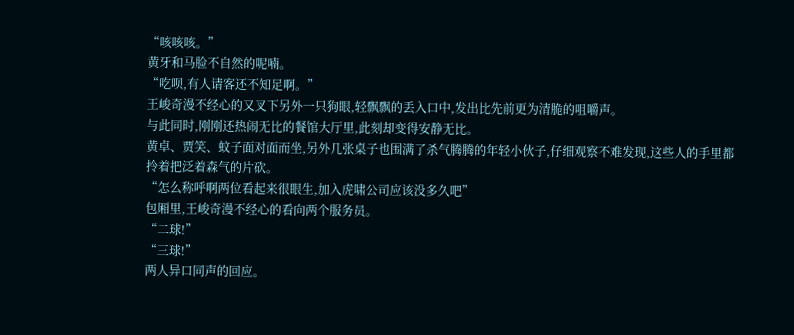“咳咳咳。”
黄牙和马脸不自然的呢喃。
“吃呗,有人请客还不知足啊。”
王峻奇漫不经心的又叉下另外一只狗眼,轻飘飘的丢入口中,发出比先前更为清脆的咀嚼声。
与此同时,刚刚还热闹无比的餐馆大厅里,此刻却变得安静无比。
黄卓、贾笑、蚊子面对面而坐,另外几张桌子也围满了杀气腾腾的年轻小伙子,仔细观察不难发现,这些人的手里都拎着把泛着森气的片砍。
“怎么称呼啊两位看起来很眼生,加入虎啸公司应该没多久吧”
包厢里,王峻奇漫不经心的看向两个服务员。
“二球!”
“三球!”
两人异口同声的回应。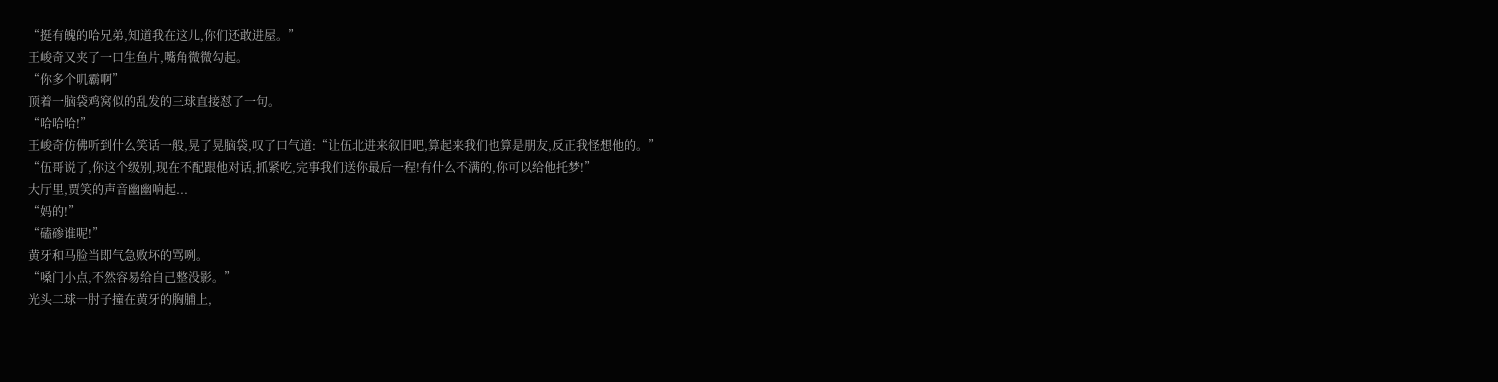“挺有魄的哈兄弟,知道我在这儿,你们还敢进屋。”
王峻奇又夹了一口生鱼片,嘴角微微勾起。
“你多个叽霸啊”
顶着一脑袋鸡窝似的乱发的三球直接怼了一句。
“哈哈哈!”
王峻奇仿佛听到什么笑话一般,晃了晃脑袋,叹了口气道:“让伍北进来叙旧吧,算起来我们也算是朋友,反正我怪想他的。”
“伍哥说了,你这个级别,现在不配跟他对话,抓紧吃,完事我们送你最后一程!有什么不满的,你可以给他托梦!”
大厅里,贾笑的声音幽幽响起...
“妈的!”
“磕碜谁呢!”
黄牙和马脸当即气急败坏的骂咧。
“嗓门小点,不然容易给自己整没影。”
光头二球一肘子撞在黄牙的胸脯上,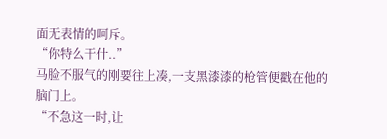面无表情的呵斥。
“你特么干什..”
马脸不服气的刚要往上凑,一支黑漆漆的枪管便戳在他的脑门上。
“不急这一时,让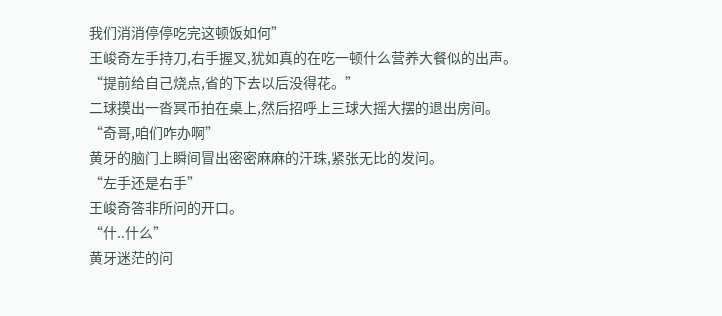我们消消停停吃完这顿饭如何”
王峻奇左手持刀,右手握叉,犹如真的在吃一顿什么营养大餐似的出声。
“提前给自己烧点,省的下去以后没得花。”
二球摸出一沓冥币拍在桌上,然后招呼上三球大摇大摆的退出房间。
“奇哥,咱们咋办啊”
黄牙的脑门上瞬间冒出密密麻麻的汗珠,紧张无比的发问。
“左手还是右手”
王峻奇答非所问的开口。
“什..什么”
黄牙迷茫的问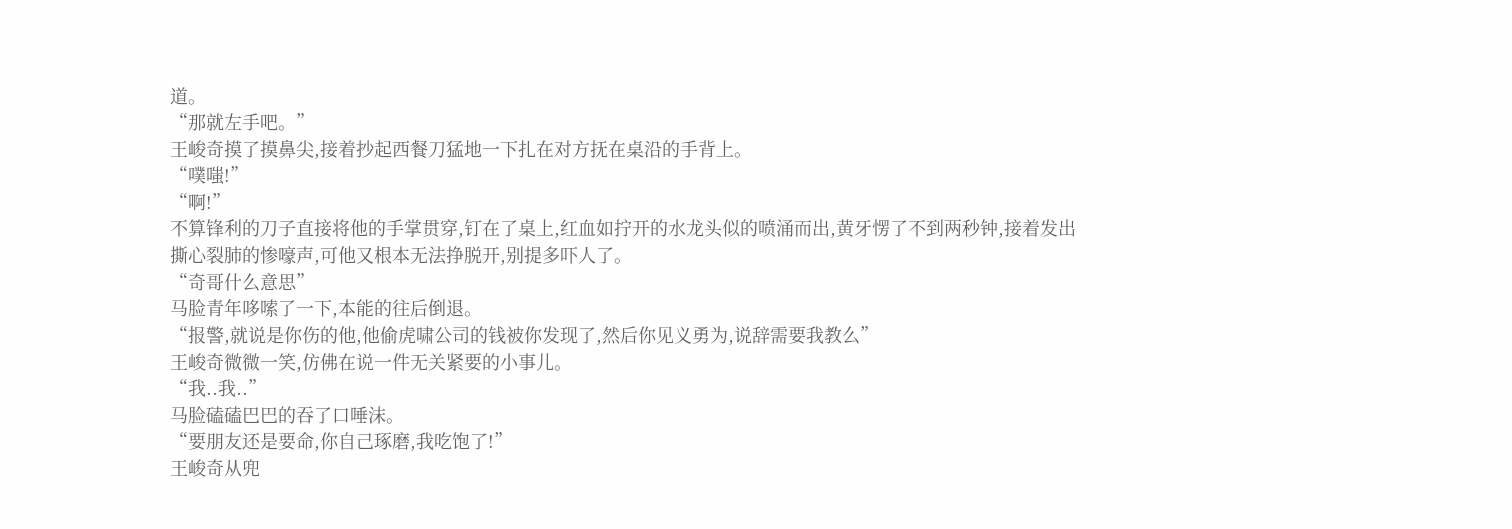道。
“那就左手吧。”
王峻奇摸了摸鼻尖,接着抄起西餐刀猛地一下扎在对方抚在桌沿的手背上。
“噗嗤!”
“啊!”
不算锋利的刀子直接将他的手掌贯穿,钉在了桌上,红血如拧开的水龙头似的喷涌而出,黄牙愣了不到两秒钟,接着发出撕心裂肺的惨嚎声,可他又根本无法挣脱开,别提多吓人了。
“奇哥什么意思”
马脸青年哆嗦了一下,本能的往后倒退。
“报警,就说是你伤的他,他偷虎啸公司的钱被你发现了,然后你见义勇为,说辞需要我教么”
王峻奇微微一笑,仿佛在说一件无关紧要的小事儿。
“我..我..”
马脸磕磕巴巴的吞了口唾沫。
“要朋友还是要命,你自己琢磨,我吃饱了!”
王峻奇从兜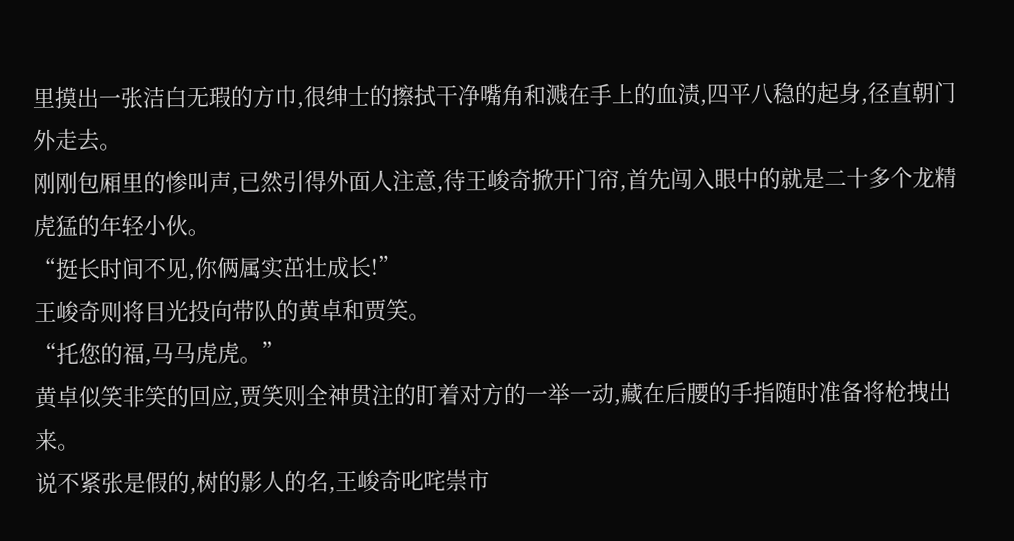里摸出一张洁白无瑕的方巾,很绅士的擦拭干净嘴角和溅在手上的血渍,四平八稳的起身,径直朝门外走去。
刚刚包厢里的惨叫声,已然引得外面人注意,待王峻奇掀开门帘,首先闯入眼中的就是二十多个龙精虎猛的年轻小伙。
“挺长时间不见,你俩属实茁壮成长!”
王峻奇则将目光投向带队的黄卓和贾笑。
“托您的福,马马虎虎。”
黄卓似笑非笑的回应,贾笑则全神贯注的盯着对方的一举一动,藏在后腰的手指随时准备将枪拽出来。
说不紧张是假的,树的影人的名,王峻奇叱咤崇市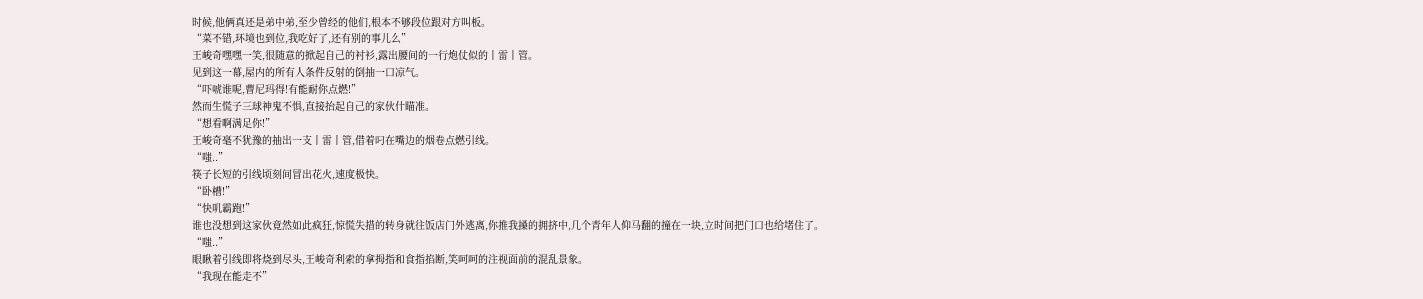时候,他俩真还是弟中弟,至少曾经的他们,根本不够段位跟对方叫板。
“菜不错,环境也到位,我吃好了,还有别的事儿么”
王峻奇嘿嘿一笑,很随意的掀起自己的衬衫,露出腰间的一行炮仗似的丨雷丨管。
见到这一幕,屋内的所有人条件反射的倒抽一口凉气。
“吓唬谁呢,曹尼玛得!有能耐你点燃!”
然而生慌子三球神鬼不惧,直接抬起自己的家伙什瞄准。
“想看啊满足你!”
王峻奇毫不犹豫的抽出一支丨雷丨管,借着叼在嘴边的烟卷点燃引线。
“嗤..”
筷子长短的引线顷刻间冒出花火,速度极快。
“卧槽!”
“快叽霸跑!”
谁也没想到这家伙竟然如此疯狂,惊慌失措的转身就往饭店门外逃离,你推我搡的拥挤中,几个青年人仰马翻的撞在一块,立时间把门口也给堵住了。
“嗤..”
眼瞅着引线即将烧到尽头,王峻奇利索的拿拇指和食指掐断,笑呵呵的注视面前的混乱景象。
“我现在能走不”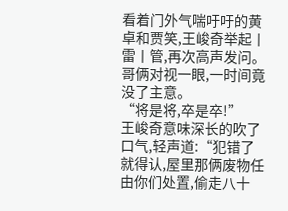看着门外气喘吁吁的黄卓和贾笑,王峻奇举起丨雷丨管,再次高声发问。
哥俩对视一眼,一时间竟没了主意。
“将是将,卒是卒!”
王峻奇意味深长的吹了口气,轻声道:“犯错了就得认,屋里那俩废物任由你们处置,偷走八十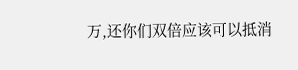万,还你们双倍应该可以抵消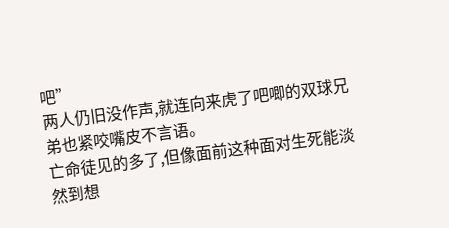吧”
两人仍旧没作声,就连向来虎了吧唧的双球兄弟也紧咬嘴皮不言语。
亡命徒见的多了,但像面前这种面对生死能淡然到想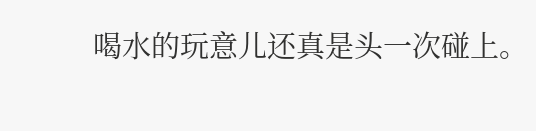喝水的玩意儿还真是头一次碰上。